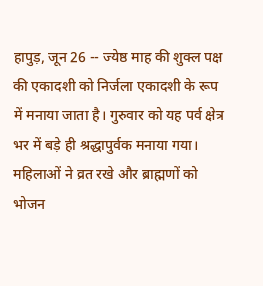हापुड़, जून 26 -- ज्येष्ठ माह की शुक्ल पक्ष की एकादशी को निर्जला एकादशी के रूप में मनाया जाता है। गुरुवार को यह पर्व क्षेत्र भर में बड़े ही श्रद्धापुर्वक मनाया गया। महिलाओं ने व्रत रखे और ब्राह्मणों को भोजन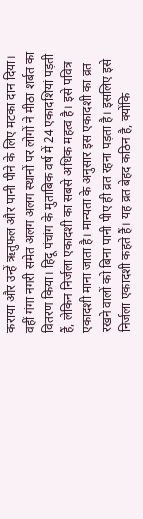कराया और उन्हें ऋतुफल और पानी पीने के लिए मटका दान दिया। वहीं गंगा नगरी समेत अलग अलग स्थानों पर लोगों ने मीठा शर्बत का वितरण किया। हिदू पंचांग के मुताबिक वर्ष में 24 एकादशियां पड़ती हैं, लेकिन निर्जला एकादशी का सबसे अधिक महत्व है। इसे पवित्र एकादशी माना जाता है। मान्यता के अनुसार इस एकादशी का व्रत रखने वालों को बिना पानी पीए ही व्रत रहना पड़ता है। इसलिए इसे निर्जला एकादशी कहते हैं। यह व्रत बेहद कठिन है, क्योंकि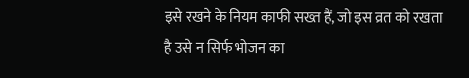इसे रखने के नियम काफी सख्त हैं, जो इस व्रत को रखता है उसे न सिर्फ भोजन का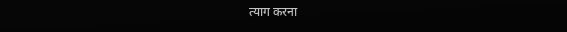त्याग करना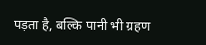पड़ता है, बल्कि पानी भी ग्रहण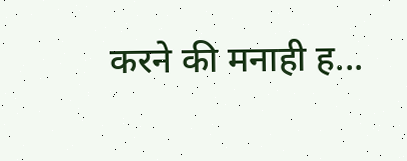करने की मनाही ह...